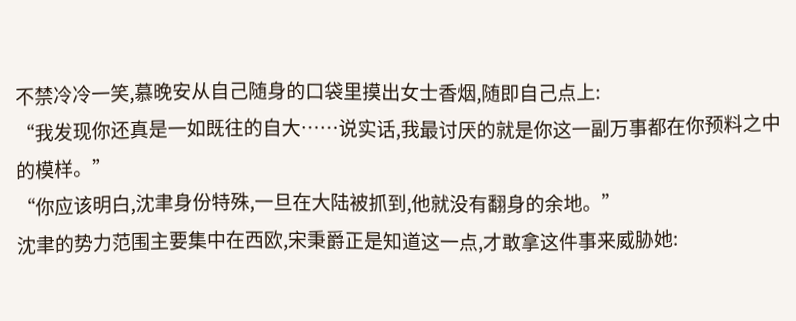不禁冷冷一笑,慕晚安从自己随身的口袋里摸出女士香烟,随即自己点上:
“我发现你还真是一如既往的自大……说实话,我最讨厌的就是你这一副万事都在你预料之中的模样。”
“你应该明白,沈聿身份特殊,一旦在大陆被抓到,他就没有翻身的余地。”
沈聿的势力范围主要集中在西欧,宋秉爵正是知道这一点,才敢拿这件事来威胁她: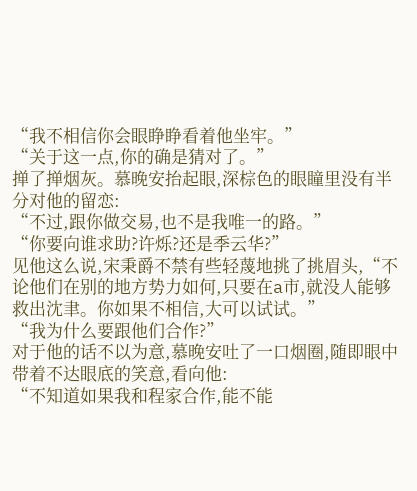“我不相信你会眼睁睁看着他坐牢。”
“关于这一点,你的确是猜对了。”
掸了掸烟灰。慕晚安抬起眼,深棕色的眼瞳里没有半分对他的留恋:
“不过,跟你做交易,也不是我唯一的路。”
“你要向谁求助?许烁?还是季云华?”
见他这么说,宋秉爵不禁有些轻蔑地挑了挑眉头,“不论他们在别的地方势力如何,只要在a市,就没人能够救出沈聿。你如果不相信,大可以试试。”
“我为什么要跟他们合作?”
对于他的话不以为意,慕晚安吐了一口烟圈,随即眼中带着不达眼底的笑意,看向他:
“不知道如果我和程家合作,能不能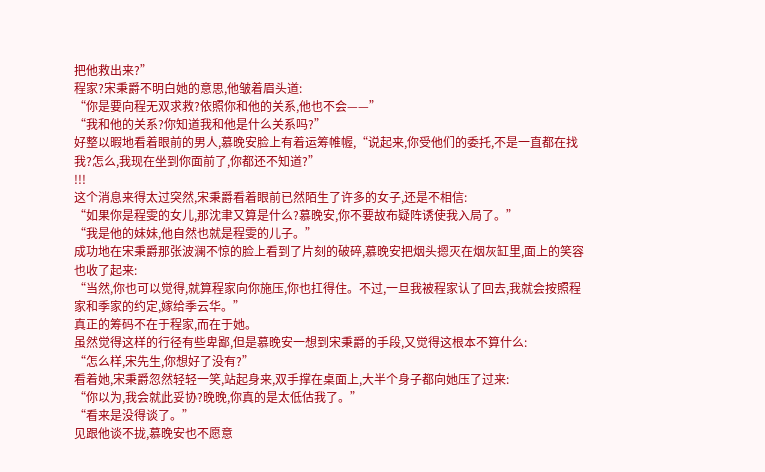把他救出来?”
程家?宋秉爵不明白她的意思,他皱着眉头道:
“你是要向程无双求救?依照你和他的关系,他也不会——”
“我和他的关系?你知道我和他是什么关系吗?”
好整以暇地看着眼前的男人,慕晚安脸上有着运筹帷幄,“说起来,你受他们的委托,不是一直都在找我?怎么,我现在坐到你面前了,你都还不知道?”
!!!
这个消息来得太过突然,宋秉爵看着眼前已然陌生了许多的女子,还是不相信:
“如果你是程雯的女儿,那沈聿又算是什么?慕晚安,你不要故布疑阵诱使我入局了。”
“我是他的妹妹,他自然也就是程雯的儿子。”
成功地在宋秉爵那张波澜不惊的脸上看到了片刻的破碎,慕晚安把烟头摁灭在烟灰缸里,面上的笑容也收了起来:
“当然,你也可以觉得,就算程家向你施压,你也扛得住。不过,一旦我被程家认了回去,我就会按照程家和季家的约定,嫁给季云华。”
真正的筹码不在于程家,而在于她。
虽然觉得这样的行径有些卑鄙,但是慕晚安一想到宋秉爵的手段,又觉得这根本不算什么:
“怎么样,宋先生,你想好了没有?”
看着她,宋秉爵忽然轻轻一笑,站起身来,双手撑在桌面上,大半个身子都向她压了过来:
“你以为,我会就此妥协?晚晚,你真的是太低估我了。”
“看来是没得谈了。”
见跟他谈不拢,慕晚安也不愿意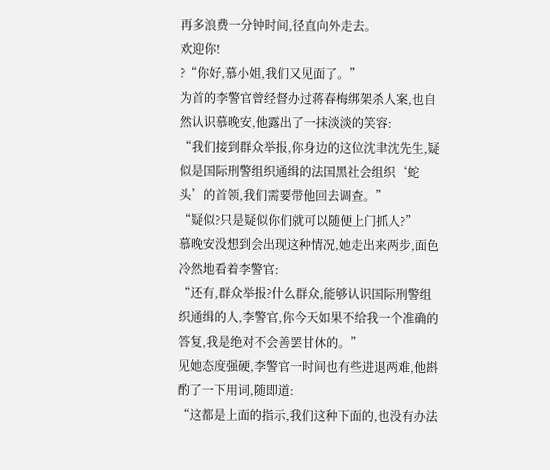再多浪费一分钟时间,径直向外走去。
欢迎你!
?“你好,慕小姐,我们又见面了。”
为首的李警官曾经督办过蒋春梅绑架杀人案,也自然认识慕晚安,他露出了一抹淡淡的笑容:
“我们接到群众举报,你身边的这位沈聿沈先生,疑似是国际刑警组织通缉的法国黑社会组织‘蛇头’的首领,我们需要带他回去调查。”
“疑似?只是疑似你们就可以随便上门抓人?”
慕晚安没想到会出现这种情况,她走出来两步,面色冷然地看着李警官:
“还有,群众举报?什么群众,能够认识国际刑警组织通缉的人,李警官,你今天如果不给我一个准确的答复,我是绝对不会善罢甘休的。”
见她态度强硬,李警官一时间也有些进退两难,他斟酌了一下用词,随即道:
“这都是上面的指示,我们这种下面的,也没有办法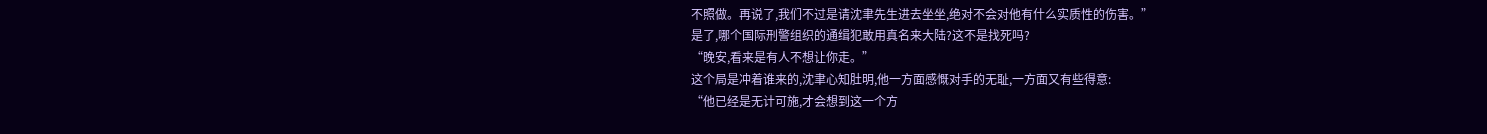不照做。再说了,我们不过是请沈聿先生进去坐坐,绝对不会对他有什么实质性的伤害。”
是了,哪个国际刑警组织的通缉犯敢用真名来大陆?这不是找死吗?
“晚安,看来是有人不想让你走。”
这个局是冲着谁来的,沈聿心知肚明,他一方面感慨对手的无耻,一方面又有些得意:
“他已经是无计可施,才会想到这一个方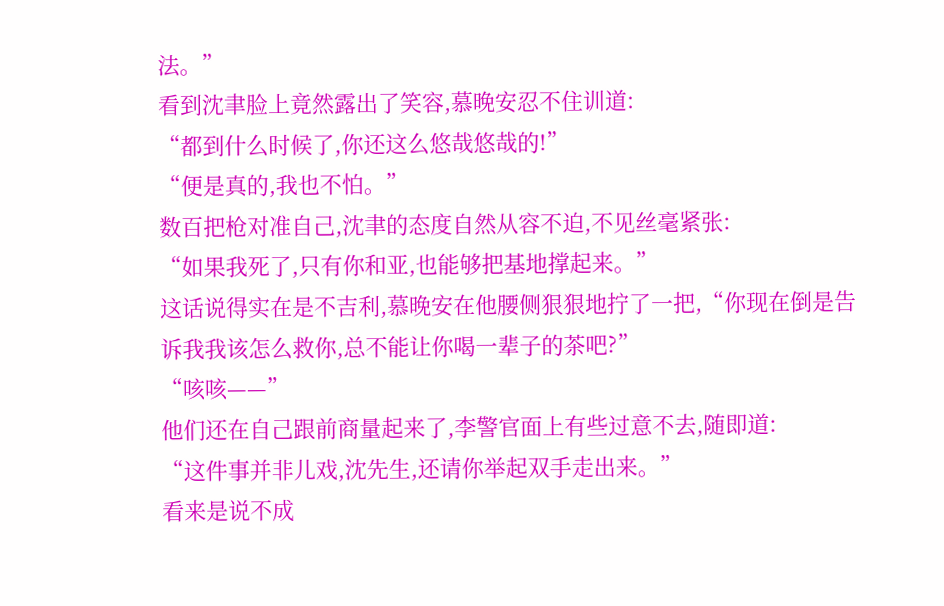法。”
看到沈聿脸上竟然露出了笑容,慕晚安忍不住训道:
“都到什么时候了,你还这么悠哉悠哉的!”
“便是真的,我也不怕。”
数百把枪对准自己,沈聿的态度自然从容不迫,不见丝毫紧张:
“如果我死了,只有你和亚,也能够把基地撑起来。”
这话说得实在是不吉利,慕晚安在他腰侧狠狠地拧了一把,“你现在倒是告诉我我该怎么救你,总不能让你喝一辈子的茶吧?”
“咳咳——”
他们还在自己跟前商量起来了,李警官面上有些过意不去,随即道:
“这件事并非儿戏,沈先生,还请你举起双手走出来。”
看来是说不成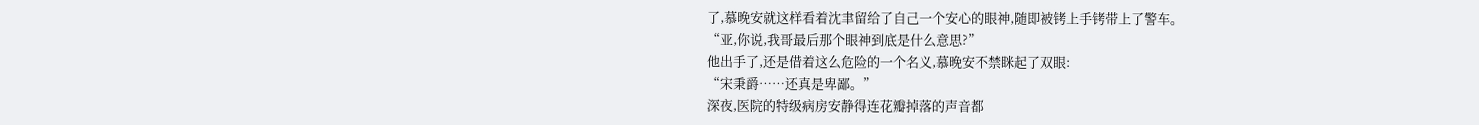了,慕晚安就这样看着沈聿留给了自己一个安心的眼神,随即被铐上手铐带上了警车。
“亚,你说,我哥最后那个眼神到底是什么意思?”
他出手了,还是借着这么危险的一个名义,慕晚安不禁眯起了双眼:
“宋秉爵……还真是卑鄙。”
深夜,医院的特级病房安静得连花瓣掉落的声音都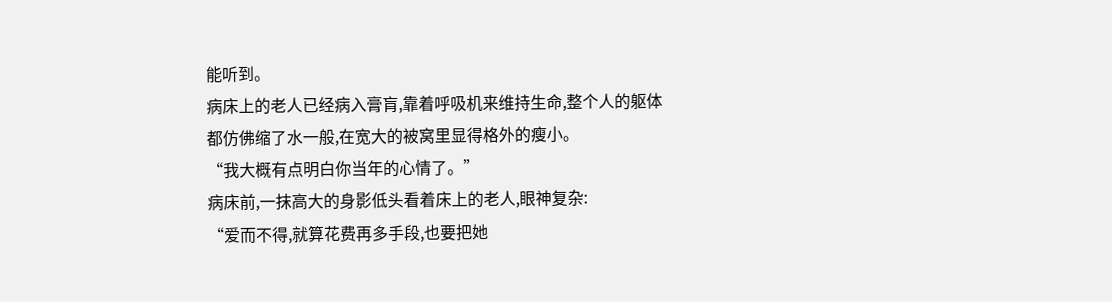能听到。
病床上的老人已经病入膏肓,靠着呼吸机来维持生命,整个人的躯体都仿佛缩了水一般,在宽大的被窝里显得格外的瘦小。
“我大概有点明白你当年的心情了。”
病床前,一抹高大的身影低头看着床上的老人,眼神复杂:
“爱而不得,就算花费再多手段,也要把她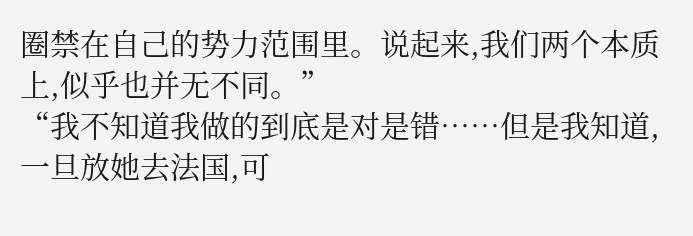圈禁在自己的势力范围里。说起来,我们两个本质上,似乎也并无不同。”
“我不知道我做的到底是对是错……但是我知道,一旦放她去法国,可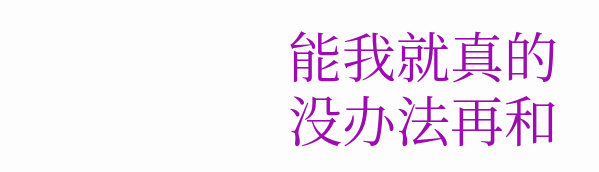能我就真的没办法再和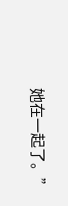她在一起了。”